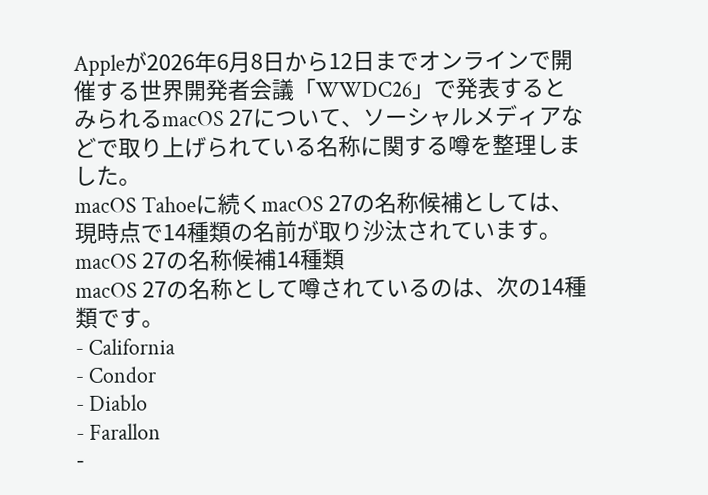Appleが2026年6月8日から12日までオンラインで開催する世界開発者会議「WWDC26」で発表するとみられるmacOS 27について、ソーシャルメディアなどで取り上げられている名称に関する噂を整理しました。
macOS Tahoeに続くmacOS 27の名称候補としては、現時点で14種類の名前が取り沙汰されています。
macOS 27の名称候補14種類
macOS 27の名称として噂されているのは、次の14種類です。
- California
- Condor
- Diablo
- Farallon
-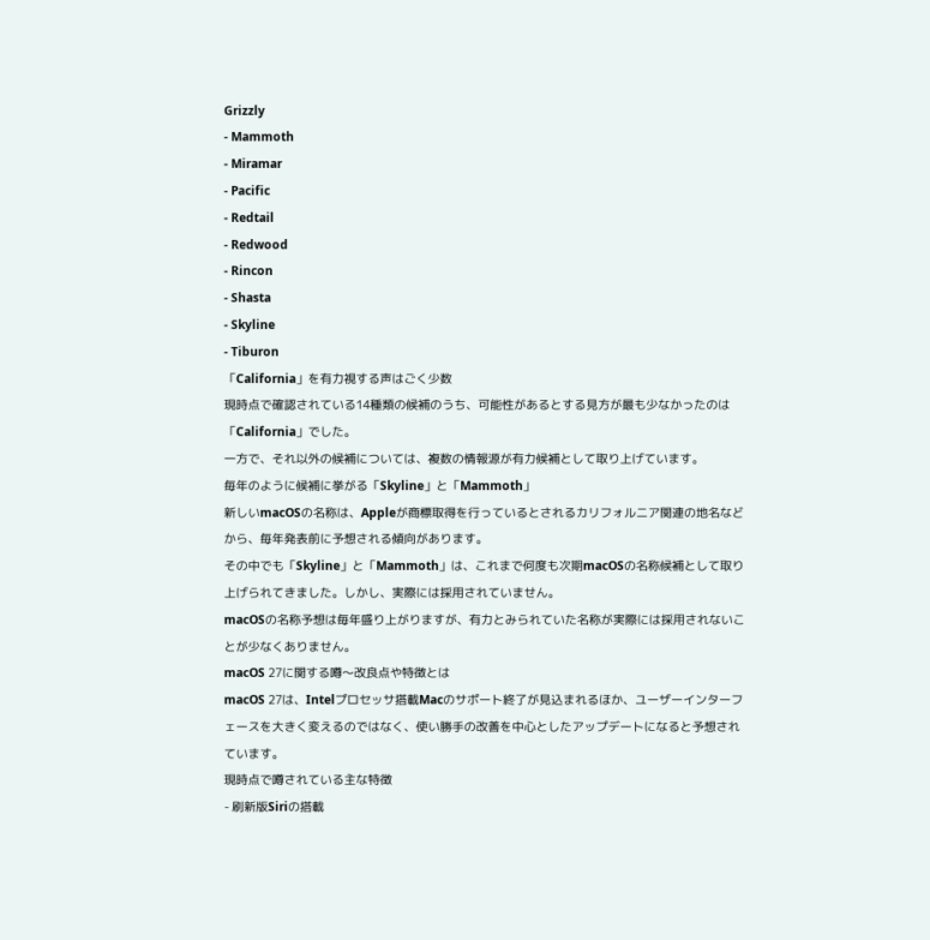Grizzly
- Mammoth
- Miramar
- Pacific
- Redtail
- Redwood
- Rincon
- Shasta
- Skyline
- Tiburon
「California」を有力視する声はごく少数
現時点で確認されている14種類の候補のうち、可能性があるとする見方が最も少なかったのは「California」でした。
一方で、それ以外の候補については、複数の情報源が有力候補として取り上げています。
毎年のように候補に挙がる「Skyline」と「Mammoth」
新しいmacOSの名称は、Appleが商標取得を行っているとされるカリフォルニア関連の地名などから、毎年発表前に予想される傾向があります。
その中でも「Skyline」と「Mammoth」は、これまで何度も次期macOSの名称候補として取り上げられてきました。しかし、実際には採用されていません。
macOSの名称予想は毎年盛り上がりますが、有力とみられていた名称が実際には採用されないことが少なくありません。
macOS 27に関する噂〜改良点や特徴とは
macOS 27は、Intelプロセッサ搭載Macのサポート終了が見込まれるほか、ユーザーインターフェースを大きく変えるのではなく、使い勝手の改善を中心としたアップデートになると予想されています。
現時点で噂されている主な特徴
- 刷新版Siriの搭載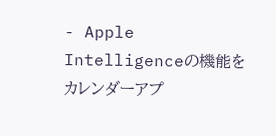- Apple Intelligenceの機能をカレンダーアプ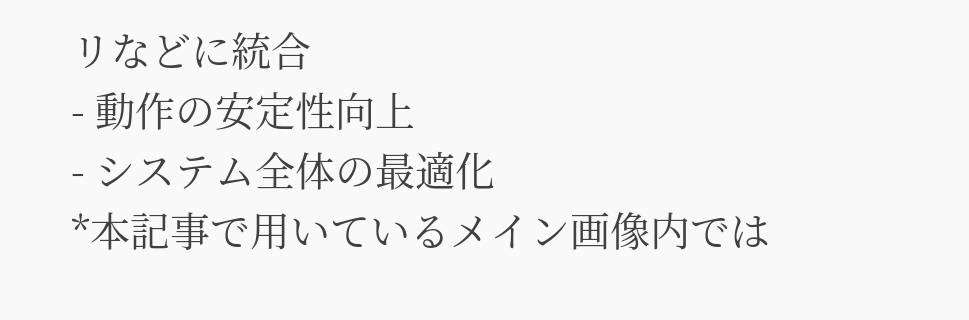リなどに統合
- 動作の安定性向上
- システム全体の最適化
*本記事で用いているメイン画像内では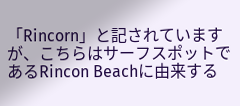「Rincorn」と記されていますが、こちらはサーフスポットであるRincon Beachに由来する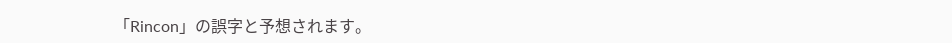「Rincon」の誤字と予想されます。